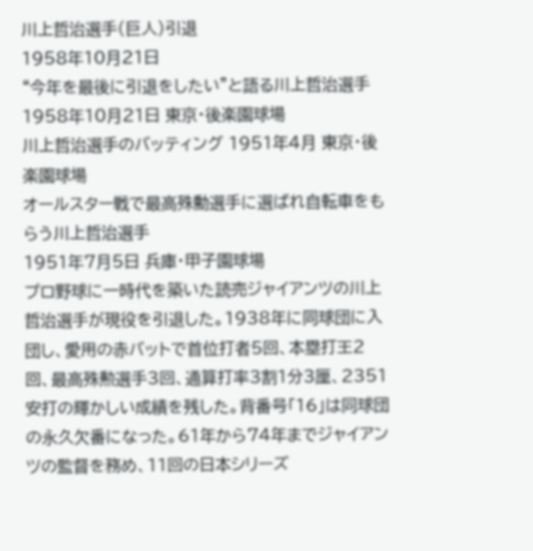川上哲治選手(巨人)引退
1958年10月21日
“今年を最後に引退をしたい”と語る川上哲治選手
1958年10月21日 東京・後楽園球場
川上哲治選手のバッティング 1951年4月 東京・後楽園球場
オールスター戦で最高殊勳選手に選ばれ自転車をもらう川上哲治選手
1951年7月5日 兵庫・甲子園球場
プロ野球に一時代を築いた読売ジャイアンツの川上哲治選手が現役を引退した。1938年に同球団に入団し、愛用の赤バットで首位打者5回、本塁打王2回、最高殊勲選手3回、通算打率3割1分3厘、2351安打の輝かしい成績を残した。背番号「16」は同球団の永久欠番になった。61年から74年までジャイアンツの監督を務め、11回の日本シリーズ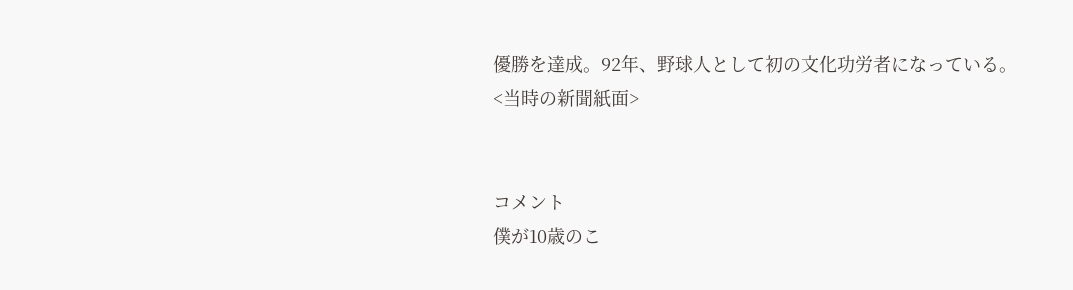優勝を達成。92年、野球人として初の文化功労者になっている。
<当時の新聞紙面>


コメント
僕が10歳のこ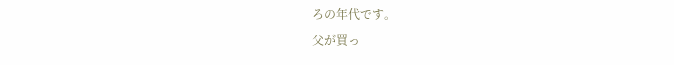ろの年代です。
父が買っ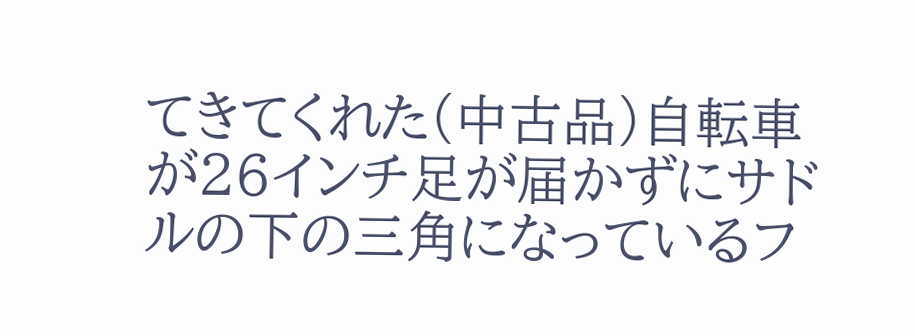てきてくれた(中古品)自転車が26インチ足が届かずにサドルの下の三角になっているフ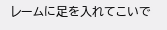レームに足を入れてこいで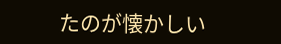たのが懐かしい